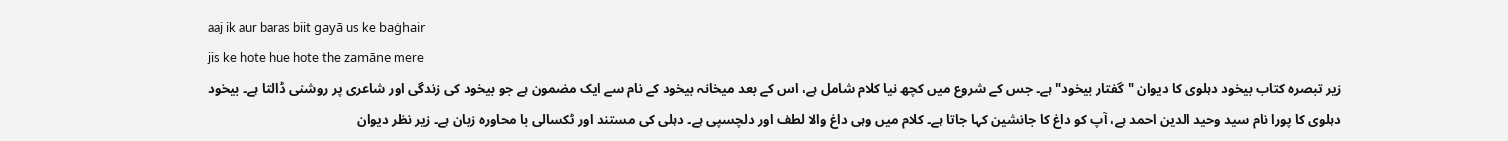aaj ik aur baras biit gayā us ke baġhair
jis ke hote hue hote the zamāne mere
زیر تبصرہ کتاب بیخود دہلوی کا دیوان "گفتار بیخود" ہے۔ جس کے شروع میں کچھ نیا کلام شامل ہے، اس کے بعد میخانہ بیخود کے نام سے ایک مضمون ہے جو بیخود کی زندگی اور شاعری پر روشنی ڈالتا ہے۔ بیخود دہلوی کا پورا نام سید وحید الدین احمد ہے، آپ کو داغ کا جانشین کہا جاتا ہے۔ کلام میں وہی داغ والا لطف اور دلچسپی ہے۔ دہلی کی مستند اور ٹکسالی با محاورہ زبان ہے۔ زیر نظر دیوان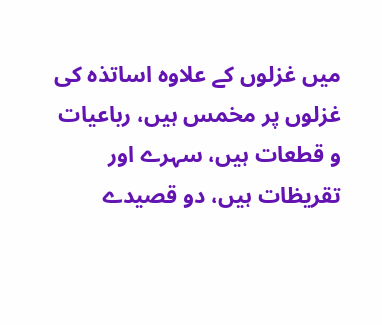میں غزلوں کے علاوہ اساتذہ کی غزلوں پر مخمس ہیں، رباعیات و قطعات ہیں، سہرے اور تقریظات ہیں، دو قصیدے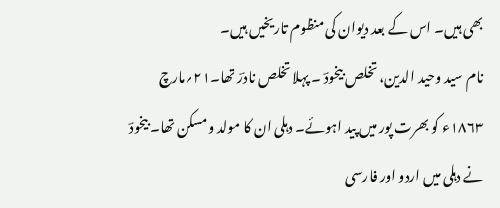بھی ہیں۔ اس کے بعد دیوان کی منظوم تاریخیں ہیں۔
نام سید وحید الدین، تخلص بیخودؔ ۔ پہلا تخلص نادرؔ تھا۔۲۱؍مارچ ۱۸۶۳ء کو بھرت پور میں پید اہوئے۔ دہلی ان کا مولد ومسکن تھا۔ بیخودؔ نے دہلی میں اردو اور فارسی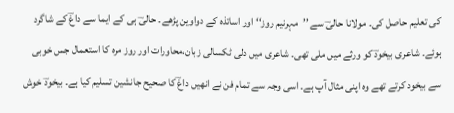کی تعلیم حاصل کی۔ مولانا حالیؔ سے ’’مہرنیم روز‘‘ اور اساتذہ کے دواوین پڑھے۔ حالیؔ ہی کے ایما سے داغؔ کے شاگرد ہوئے۔ شاعری بیخودؔ کو ورثے میں ملی تھی۔ شاعری میں دلی ٹکسالی زبان،محاورات اور روز مرہ کا استعمال جس خوبی سے بیخود کرتے تھے وہ اپنی مثال آپ ہے۔ اسی وجہ سے تمام فن نے انھیں داغؔ کا صحیح جانشین تسلیم کیا ہے۔ بیخودؔ خوش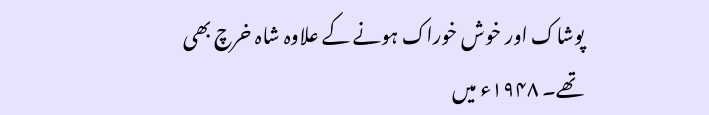پوشاک اور خوش خوراک ہونے کے علاوہ شاہ خرچ بھی تھے۔ ۱۹۴۸ء میں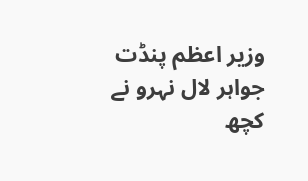وزیر اعظم پنڈت جواہر لال نہرو نے کچھ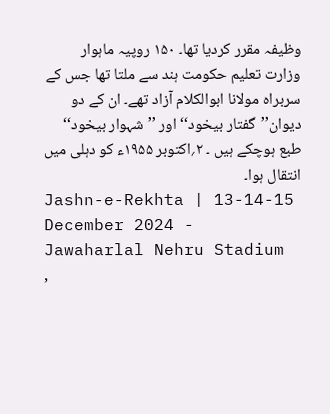وظیفہ مقرر کردیا تھا۔ ۱۵۰ روپیہ ماہوار وزارت تعلیم حکومت ہند سے ملتا تھا جس کے سربراہ مولانا ابوالکلام آزاد تھے۔ ان کے دو دیوان’’گفتار بیخود‘‘ اور ’’شہوار بیخود‘‘ طبع ہوچکے ہیں ۔ ۲؍اکتوبر ۱۹۵۵ء کو دہلی میں انتقال ہوا۔
Jashn-e-Rekhta | 13-14-15 December 2024 - Jawaharlal Nehru Stadium ,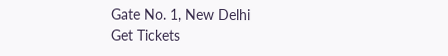Gate No. 1, New Delhi
Get Tickets